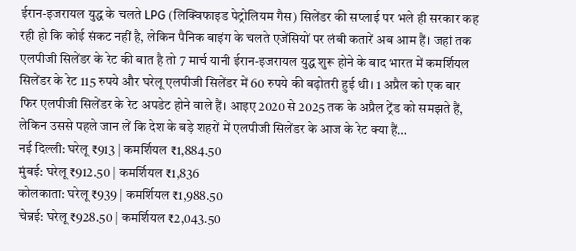ईरान-इजरायल युद्ध के चलते LPG (लिक्विफाइड पेट्रोलियम गैस) सिलेंडर की सप्लाई पर भले ही सरकार कह रही हो कि कोई संकट नहीं है, लेकिन पैनिक बाइंग के चलते एजेंसियों पर लंबी कतारें अब आम हैं। जहां तक एलपीजी सिलेंडर के रेट की बात है तो 7 मार्च यानी ईरान-इजरायल युद्ध शुरू होने के बाद भारत में कमर्शियल सिलेंडर के रेट 115 रुपये और घरेलू एलपीजी सिलेंडर में 60 रुपये की बढ़ोतरी हुई थी। 1 अप्रैल को एक बार फिर एलपीजी सिलेंडर के रेट अपडेट होने वाले हैं। आइए 2020 से 2025 तक के अप्रैल ट्रेंड को समझते हैं, लेकिन उससे पहले जान लें कि देश के बड़े शहरों में एलपीजी सिलेंडर के आज के रेट क्या हैं…
नई दिल्ली: घरेलू ₹913 | कमर्शियल ₹1,884.50
मुंबई: घरेलू ₹912.50 | कमर्शियल ₹1,836
कोलकाता: घरेलू ₹939 | कमर्शियल ₹1,988.50
चेन्नई: घरेलू ₹928.50 | कमर्शियल ₹2,043.50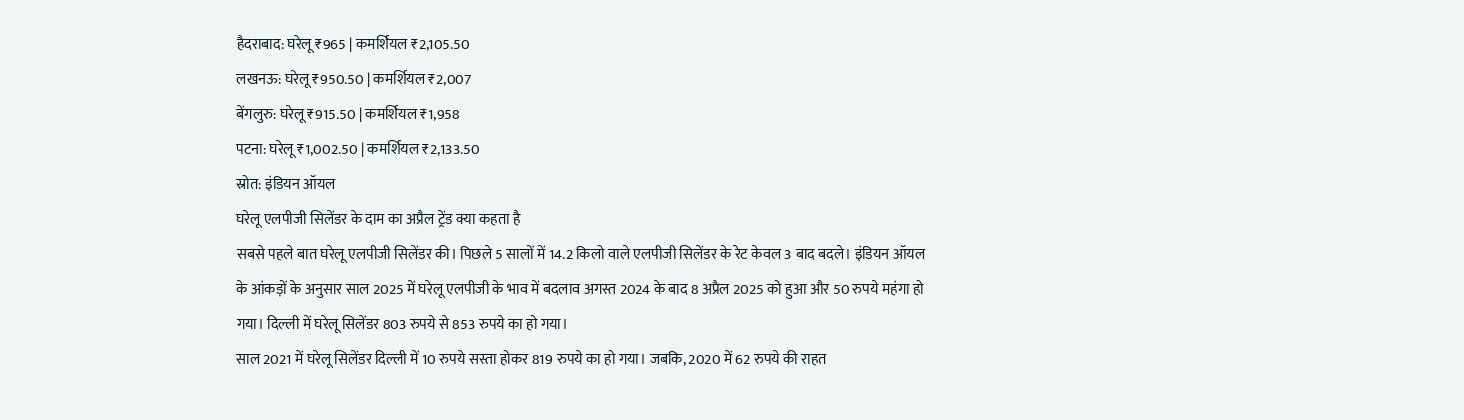हैदराबाद: घरेलू ₹965 | कमर्शियल ₹2,105.50
लखनऊ: घरेलू ₹950.50 | कमर्शियल ₹2,007
बेंगलुरु: घरेलू ₹915.50 | कमर्शियल ₹1,958
पटना: घरेलू ₹1,002.50 | कमर्शियल ₹2,133.50
स्रोत: इंडियन ऑयल
घरेलू एलपीजी सिलेंडर के दाम का अप्रैल ट्रेंड क्या कहता है
सबसे पहले बात घरेलू एलपीजी सिलेंडर की। पिछले 5 सालों में 14.2 किलो वाले एलपीजी सिलेंडर के रेट केवल 3 बाद बदले। इंडियन ऑयल के आंकड़ों के अनुसार साल 2025 में घरेलू एलपीजी के भाव में बदलाव अगस्त 2024 के बाद 8 अप्रैल 2025 को हुआ और 50 रुपये महंगा हो गया। दिल्ली में घरेलू सिलेंडर 803 रुपये से 853 रुपये का हो गया।
साल 2021 में घरेलू सिलेंडर दिल्ली में 10 रुपये सस्ता होकर 819 रुपये का हो गया। जबकि, 2020 में 62 रुपये की राहत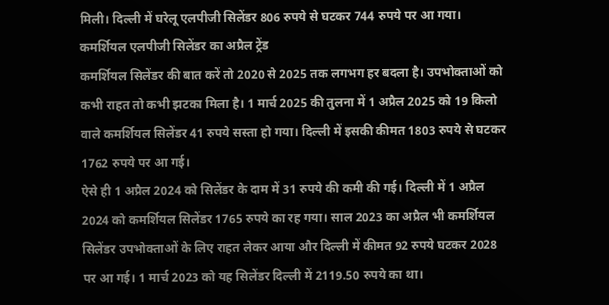मिली। दिल्ली में घरेलू एलपीजी सिलेंडर 806 रुपये से घटकर 744 रुपये पर आ गया।
कमर्शियल एलपीजी सिलेंडर का अप्रैल ट्रेंड
कमर्शियल सिलेंडर की बात करें तो 2020 से 2025 तक लगभग हर बदला है। उपभोक्ताओं को कभी राहत तो कभी झटका मिला है। 1 मार्च 2025 की तुलना में 1 अप्रैल 2025 को 19 किलो वाले कमर्शियल सिलेंडर 41 रुपये सस्ता हो गया। दिल्ली में इसकी कीमत 1803 रुपये से घटकर 1762 रुपये पर आ गई।
ऐसे ही 1 अप्रैल 2024 को सिलेंडर के दाम में 31 रुपये की कमी की गई। दिल्ली में 1 अप्रैल 2024 को कमर्शियल सिलेंडर 1765 रुपये का रह गया। साल 2023 का अप्रैल भी कमर्शियल सिलेंडर उपभोक्ताओं के लिए राहत लेकर आया और दिल्ली में कीमत 92 रुपये घटकर 2028 पर आ गई। 1 मार्च 2023 को यह सिलेंडर दिल्ली में 2119.50 रुपये का था।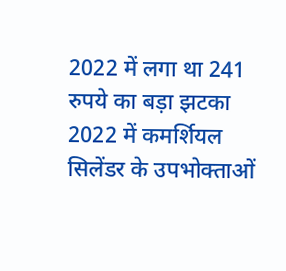2022 में लगा था 241 रुपये का बड़ा झटका
2022 में कमर्शियल सिलेंडर के उपभोक्ताओं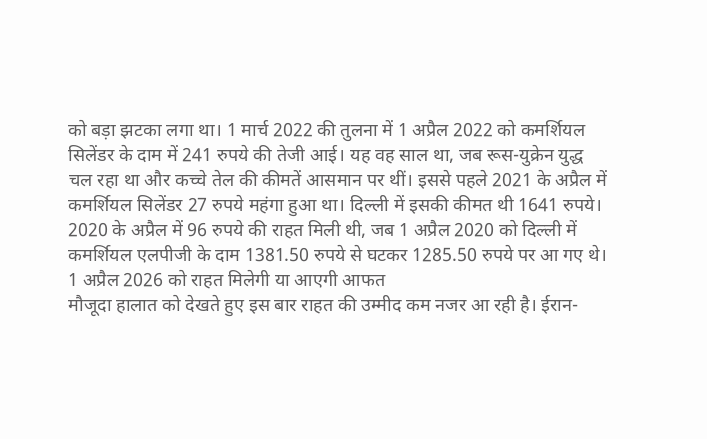को बड़ा झटका लगा था। 1 मार्च 2022 की तुलना में 1 अप्रैल 2022 को कमर्शियल सिलेंडर के दाम में 241 रुपये की तेजी आई। यह वह साल था, जब रूस-युक्रेन युद्ध चल रहा था और कच्चे तेल की कीमतें आसमान पर थीं। इससे पहले 2021 के अप्रैल में कमर्शियल सिलेंडर 27 रुपये महंगा हुआ था। दिल्ली में इसकी कीमत थी 1641 रुपये। 2020 के अप्रैल में 96 रुपये की राहत मिली थी, जब 1 अप्रैल 2020 को दिल्ली में कमर्शियल एलपीजी के दाम 1381.50 रुपये से घटकर 1285.50 रुपये पर आ गए थे।
1 अप्रैल 2026 को राहत मिलेगी या आएगी आफत
मौजूदा हालात को देखते हुए इस बार राहत की उम्मीद कम नजर आ रही है। ईरान-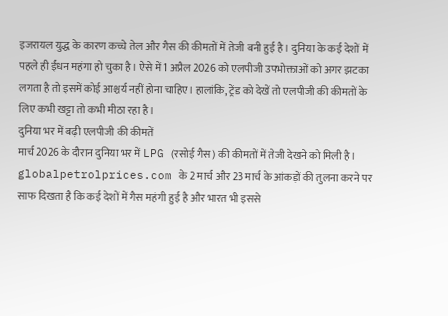इजरायल युद्ध के कारण कच्चे तेल और गैस की कीमतों में तेजी बनी हुई है। दुनिया के कई देशों में पहले ही ईंधन महंगा हो चुका है। ऐसे में 1 अप्रैल 2026 को एलपीजी उपभोक्ताओं को अगर झटका लगता है तो इसमें कोई आश्चर्य नहीं होना चाहिए। हालांकि, ट्रेंड को देखें तो एलपीजी की कीमतों के लिए कभी खट्टा तो कभी मीठा रहा है।
दुनिया भर में बढ़ी एलपीजी की कीमतें
मार्च 2026 के दौरान दुनिया भर में LPG (रसोई गैस) की कीमतों में तेजी देखने को मिली है। globalpetrolprices.com के 2 मार्च और 23 मार्च के आंकड़ों की तुलना करने पर साफ दिखता है कि कई देशों में गैस महंगी हुई है और भारत भी इससे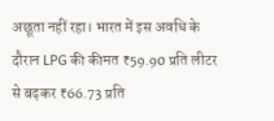अछूता नहीं रहा। भारत में इस अवधि के दौरान LPG की कीमत ₹59.90 प्रति लीटर से बढ़कर ₹66.73 प्रति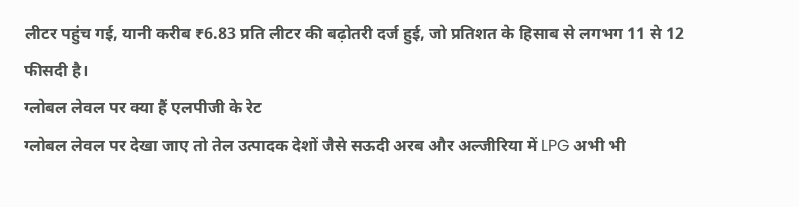लीटर पहुंच गई, यानी करीब ₹6.83 प्रति लीटर की बढ़ोतरी दर्ज हुई, जो प्रतिशत के हिसाब से लगभग 11 से 12 फीसदी है।
ग्लोबल लेवल पर क्या हैं एलपीजी के रेट
ग्लोबल लेवल पर देखा जाए तो तेल उत्पादक देशों जैसे सऊदी अरब और अल्जीरिया में LPG अभी भी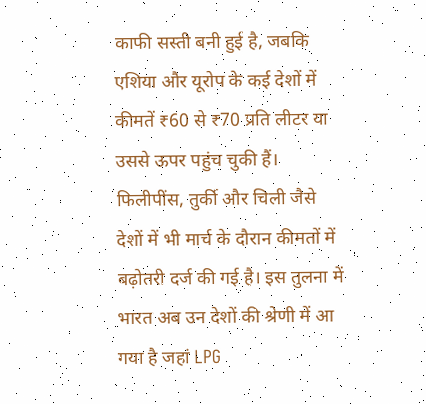काफी सस्ती बनी हुई है, जबकि एशिया और यूरोप के कई देशों में कीमतें ₹60 से ₹70 प्रति लीटर या उससे ऊपर पहुंच चुकी हैं। फिलीपींस, तुर्की और चिली जैसे देशों में भी मार्च के दौरान कीमतों में बढ़ोतरी दर्ज की गई है। इस तुलना में भारत अब उन देशों की श्रेणी में आ गया है जहां LPG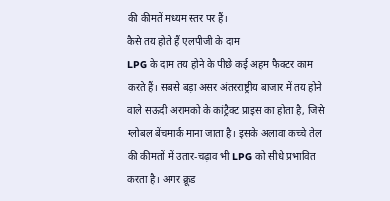की कीमतें मध्यम स्तर पर हैं।
कैसे तय होते हैं एलपीजी के दाम
LPG के दाम तय होने के पीछे कई अहम फैक्टर काम करते हैं। सबसे बड़ा असर अंतरराष्ट्रीय बाजार में तय होने वाले सऊदी अरामको के कांट्रैक्ट प्राइस का होता है, जिसे ग्लोबल बेंचमार्क माना जाता है। इसके अलावा कच्चे तेल की कीमतों में उतार-चढ़ाव भी LPG को सीधे प्रभावित करता है। अगर क्रूड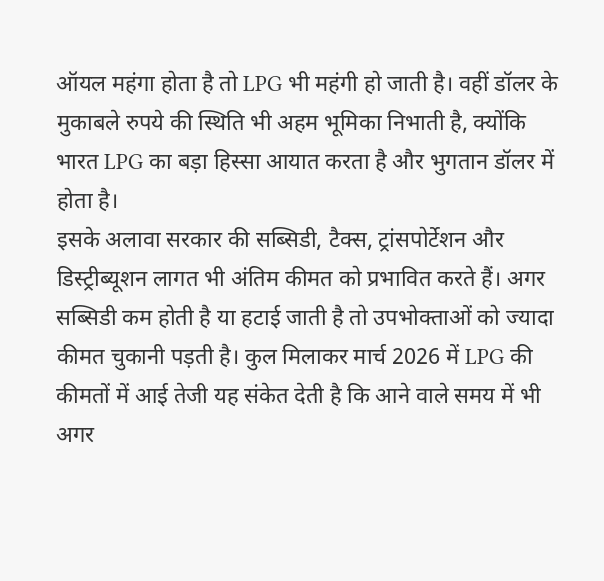ऑयल महंगा होता है तो LPG भी महंगी हो जाती है। वहीं डॉलर के मुकाबले रुपये की स्थिति भी अहम भूमिका निभाती है, क्योंकि भारत LPG का बड़ा हिस्सा आयात करता है और भुगतान डॉलर में होता है।
इसके अलावा सरकार की सब्सिडी, टैक्स, ट्रांसपोर्टेशन और डिस्ट्रीब्यूशन लागत भी अंतिम कीमत को प्रभावित करते हैं। अगर सब्सिडी कम होती है या हटाई जाती है तो उपभोक्ताओं को ज्यादा कीमत चुकानी पड़ती है। कुल मिलाकर मार्च 2026 में LPG की कीमतों में आई तेजी यह संकेत देती है कि आने वाले समय में भी अगर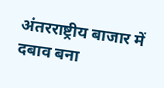अंतरराष्ट्रीय बाजार में दबाव बना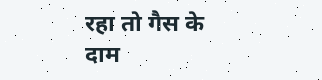रहा तो गैस के दाम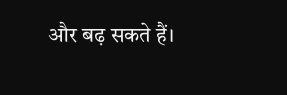और बढ़ सकते हैं।